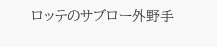ロッテのサブロー外野手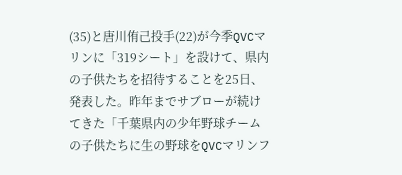(35)と唐川侑己投手(22)が今季QVCマリンに「319シート」を設けて、県内の子供たちを招待することを25日、発表した。昨年までサブローが続けてきた「千葉県内の少年野球チームの子供たちに生の野球をQVCマリンフ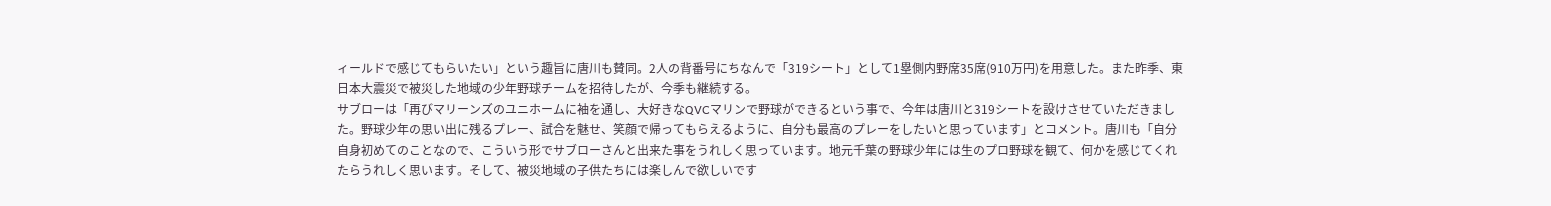ィールドで感じてもらいたい」という趣旨に唐川も賛同。2人の背番号にちなんで「319シート」として1塁側内野席35席(910万円)を用意した。また昨季、東日本大震災で被災した地域の少年野球チームを招待したが、今季も継続する。
サブローは「再びマリーンズのユニホームに袖を通し、大好きなQVCマリンで野球ができるという事で、今年は唐川と319シートを設けさせていただきました。野球少年の思い出に残るプレー、試合を魅せ、笑顔で帰ってもらえるように、自分も最高のプレーをしたいと思っています」とコメント。唐川も「自分自身初めてのことなので、こういう形でサブローさんと出来た事をうれしく思っています。地元千葉の野球少年には生のプロ野球を観て、何かを感じてくれたらうれしく思います。そして、被災地域の子供たちには楽しんで欲しいです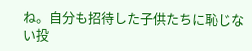ね。自分も招待した子供たちに恥じない投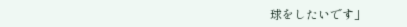球をしたいです」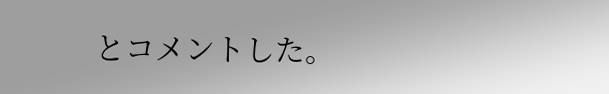とコメントした。